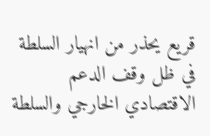قريع يحذر من انهيار السلطة في ظل وقف الدعم الاقتصادي الخارجي والسلطة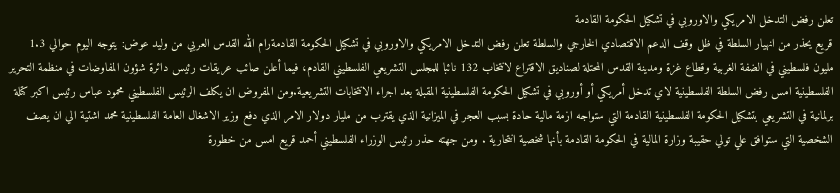تعلن رفض التدخل الامريكي والاوروبي في تشكيل الحكومة القادمة
قريع يحذر من انهيار السلطة في ظل وقف الدعم الاقتصادي الخارجي والسلطة تعلن رفض التدخل الامريكي والاوروبي في تشكيل الحكومة القادمةرام الله القدس العربي من وليد عوض: يتوجه اليوم حوالي 1.3 مليون فلسطيني في الضفة الغربية وقطاع غزة ومدينة القدس المحتلة لصناديق الاقتراع لانتخاب 132 نائبا للمجلس التشريعي الفلسطيني القادم، فيما أعلن صائب عريقات رئيس دائرة شؤون المفاوضات في منظمة التحرير الفلسطينية امس رفض السلطة الفلسطينية لاي تدخل أمريكي أو أوروبي في تشكيل الحكومة الفلسطينية المقبلة بعد اجراء الانتخابات التشريعية.ومن المفروض ان يكلف الرئيس الفلسطيني محمود عباس رئيس اكبر كتلة برلمانية في التشريعي بتشكيل الحكومة الفلسطينية القادمة التي ستواجه ازمة مالية حادة بسبب العجر في الميزانية الذي يقترب من مليار دولار الامر الذي دفع وزير الاشغال العامة الفلسطينية محمد اشتية الي ان يصف الشخصية التي ستوافق علي تولي حقيبة وزارة المالية في الحكومة القادمة بأنها شخصية انتحارية . ومن جهته حذر رئيس الوزراء الفلسطيني أحمد قريع امس من خطورة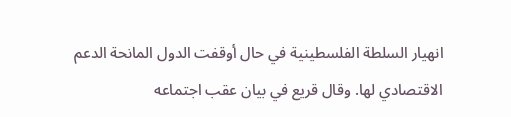انهيار السلطة الفلسطينية في حال أوقفت الدول المانحة الدعم الاقتصادي لها. وقال قريع في بيان عقب اجتماعه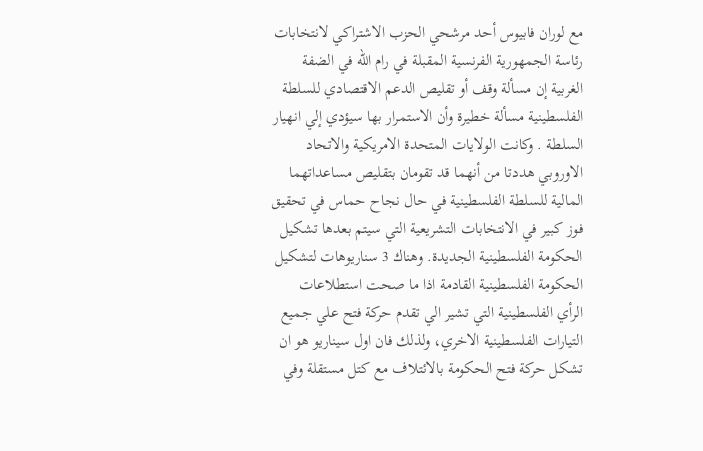مع لوران فابيوس أحد مرشحي الحزب الاشتراكي لانتخابات رئاسة الجمهورية الفرنسية المقبلة في رام الله في الضفة الغربية إن مسألة وقف أو تقليص الدعم الاقتصادي للسلطة الفلسطينية مسألة خطيرة وأن الاستمرار بها سيؤدي إلي انهيار السلطة . وكانت الولايات المتحدة الامريكية والاتحاد الاوروبي هددتا من أنهما قد تقومان بتقليص مساعداتهما المالية للسلطة الفلسطينية في حال نجاح حماس في تحقيق فوز كبير في الانتخابات التشريعية التي سيتم بعدها تشكيل الحكومة الفلسطينية الجديدة. وهناك 3 سناريوهات لتشكيل الحكومة الفلسطينية القادمة اذا ما صحت استطلاعات الرأي الفلسطينية التي تشير الي تقدم حركة فتح علي جميع التيارات الفلسطينية الاخري، ولذلك فان اول سيناريو هو ان تشكل حركة فتح الحكومة بالائتلاف مع كتل مستقلة وفي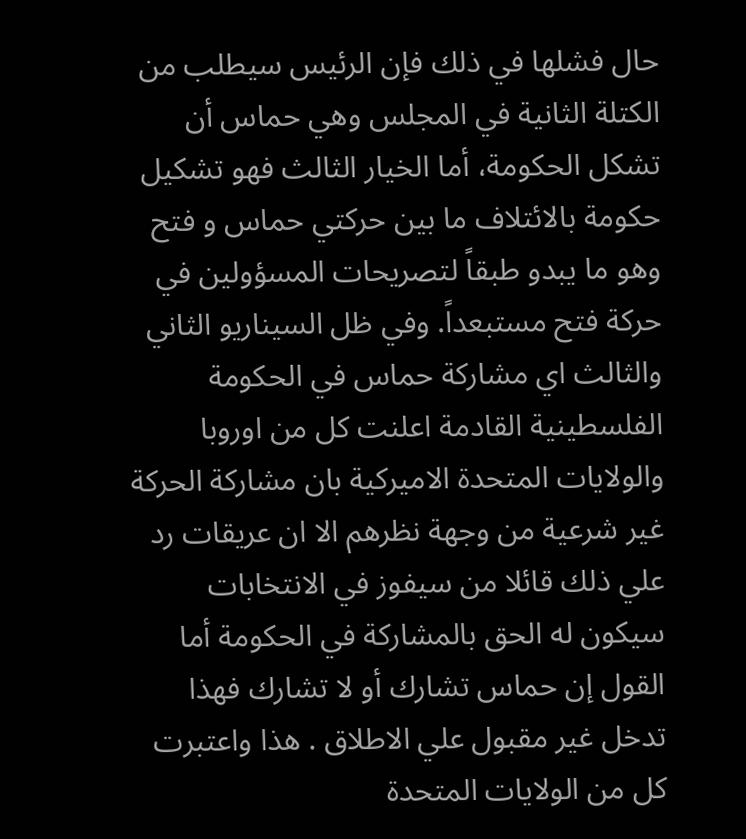حال فشلها في ذلك فإن الرئيس سيطلب من الكتلة الثانية في المجلس وهي حماس أن تشكل الحكومة، أما الخيار الثالث فهو تشكيل حكومة بالائتلاف ما بين حركتي حماس و فتح وهو ما يبدو طبقاً لتصريحات المسؤولين في حركة فتح مستبعداً. وفي ظل السيناريو الثاني والثالث اي مشاركة حماس في الحكومة الفلسطينية القادمة اعلنت كل من اوروبا والولايات المتحدة الاميركية بان مشاركة الحركة غير شرعية من وجهة نظرهم الا ان عريقات رد علي ذلك قائلا من سيفوز في الانتخابات سيكون له الحق بالمشاركة في الحكومة أما القول إن حماس تشارك أو لا تشارك فهذا تدخل غير مقبول علي الاطلاق . هذا واعتبرت كل من الولايات المتحدة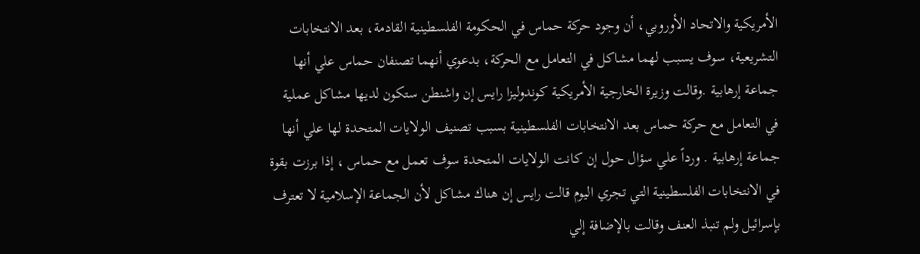الأمريكية والاتحاد الأوروبي، أن وجود حركة حماس في الحكومة الفلسطينية القادمة، بعد الانتخابات التشريعية، سوف يسبب لهما مشاكل في التعامل مع الحركة، بدعوي أنهما تصنفان حماس علي أنها جماعة إرهابية .وقالت وزيرة الخارجية الأمريكية كوندوليزا رايس إن واشنطن ستكون لديها مشاكل عملية في التعامل مع حركة حماس بعد الانتخابات الفلسطينية بسبب تصنيف الولايات المتحدة لها علي أنها جماعة إرهابية . ورداً علي سؤال حول إن كانت الولايات المتحدة سوف تعمل مع حماس ، إذا برزت بقوة في الانتخابات الفلسطينية التي تجري اليوم قالت رايس إن هناك مشاكل لأن الجماعة الإسلامية لا تعترف بإسرائيل ولم تنبذ العنف وقالت بالإضافة إلي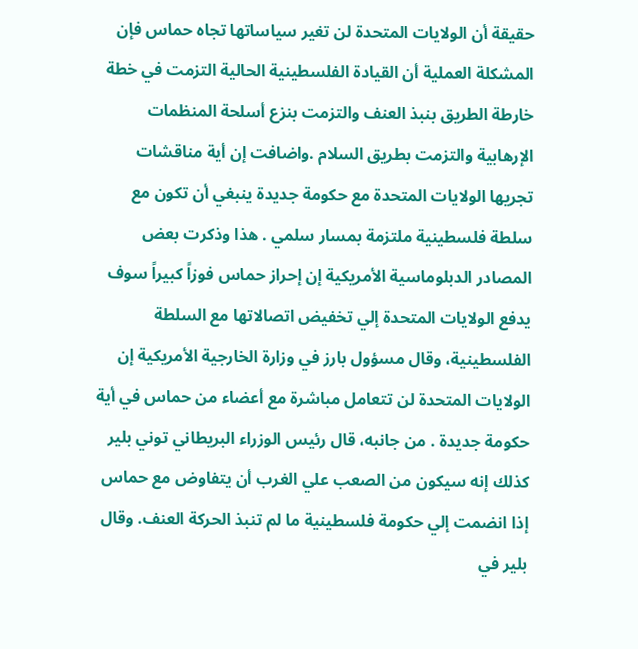حقيقة أن الولايات المتحدة لن تغير سياساتها تجاه حماس فإن المشكلة العملية أن القيادة الفلسطينية الحالية التزمت في خطة خارطة الطريق بنبذ العنف والتزمت بنزع أسلحة المنظمات الإرهابية والتزمت بطريق السلام .واضافت إن أية مناقشات تجريها الولايات المتحدة مع حكومة جديدة ينبغي أن تكون مع سلطة فلسطينية ملتزمة بمسار سلمي . هذا وذكرت بعض المصادر الدبلوماسية الأمريكية إن إحراز حماس فوزاً كبيراً سوف يدفع الولايات المتحدة إلي تخفيض اتصالاتها مع السلطة الفلسطينية، وقال مسؤول بارز في وزارة الخارجية الأمريكية إن الولايات المتحدة لن تتعامل مباشرة مع أعضاء من حماس في أية حكومة جديدة . من جانبه، قال رئيس الوزراء البريطاني توني بلير كذلك إنه سيكون من الصعب علي الغرب أن يتفاوض مع حماس إذا انضمت إلي حكومة فلسطينية ما لم تنبذ الحركة العنف. وقال بلير في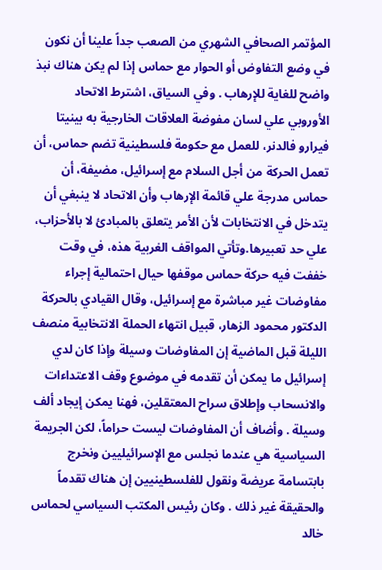المؤتمر الصحافي الشهري من الصعب جداً علينا أن نكون في وضع التفاوض أو الحوار مع حماس إذا لم يكن هناك نبذ واضح للغاية للإرهاب . وفي السياق، اشترط الاتحاد الأوروبي علي لسان مفوضة العلاقات الخارجية به بينيتا فيرارو فالدنر، للعمل مع حكومة فلسطينية تضم حماس، أن تعمل الحركة من أجل السلام مع إسرائيل، مضيفة، أن حماس مدرجة علي قائمة الإرهاب وأن الاتحاد لا ينبغي أن يتدخل في الانتخابات لأن الأمر يتعلق بالمبادئ لا بالأحزاب، علي حد تعبيرها.وتأتي المواقف الغربية هذه، في وقت خففت فيه حركة حماس موقفها حيال احتمالية إجراء مفاوضات غير مباشرة مع إسرائيل، وقال القيادي بالحركة الدكتور محمود الزهار، قبيل انتهاء الحملة الانتخابية منصف الليلة قبل الماضية إن المفاوضات وسيلة وإذا كان لدي إسرائيل ما يمكن أن تقدمه في موضوع وقف الاعتداءات والانسحاب وإطلاق سراح المعتقلين، فهنا يمكن إيجاد ألف وسيلة . وأضاف أن المفاوضات ليست حراماً، لكن الجريمة السياسية هي عندما نجلس مع الإسرائيليين ونخرج بابتسامة عريضة ونقول للفلسطينيين إن هناك تقدماً والحقيقة غير ذلك . وكان رئيس المكتب السياسي لحماس خالد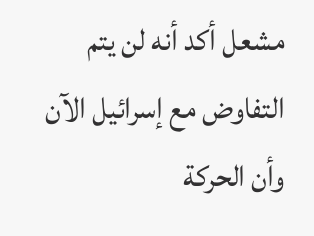مشعل أكد أنه لن يتم التفاوض مع إسرائيل الآن وأن الحركة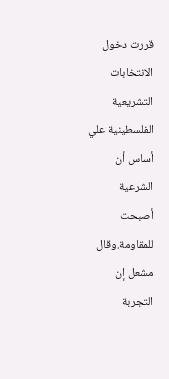قررت دخول الانتخابات التشريعية الفلسطينية علي أساس أن الشرعية أصبحت للمقاومة.وقال مشعل إن التجربة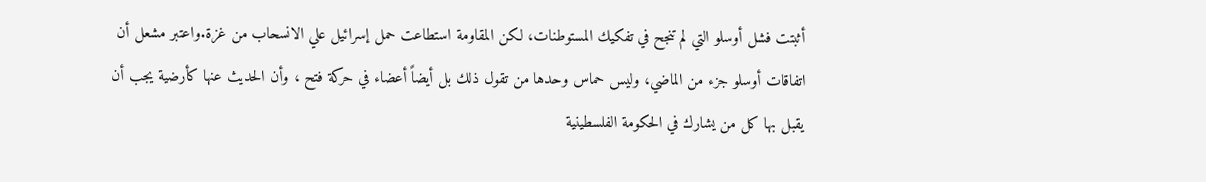أثبتت فشل أوسلو التي لم تنجح في تفكيك المستوطنات، لكن المقاومة استطاعت حمل إسرائيل علي الانسحاب من غزة.واعتبر مشعل أن اتفاقات أوسلو جزء من الماضي، وليس حماس وحدها من تقول ذلك بل أيضاً أعضاء في حركة فتح ، وأن الحديث عنها كأرضية يجب أن يقبل بها كل من يشارك في الحكومة الفلسطينية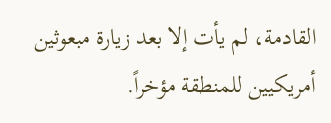القادمة، لم يأت إلا بعد زيارة مبعوثين أمريكيين للمنطقة مؤخراً.